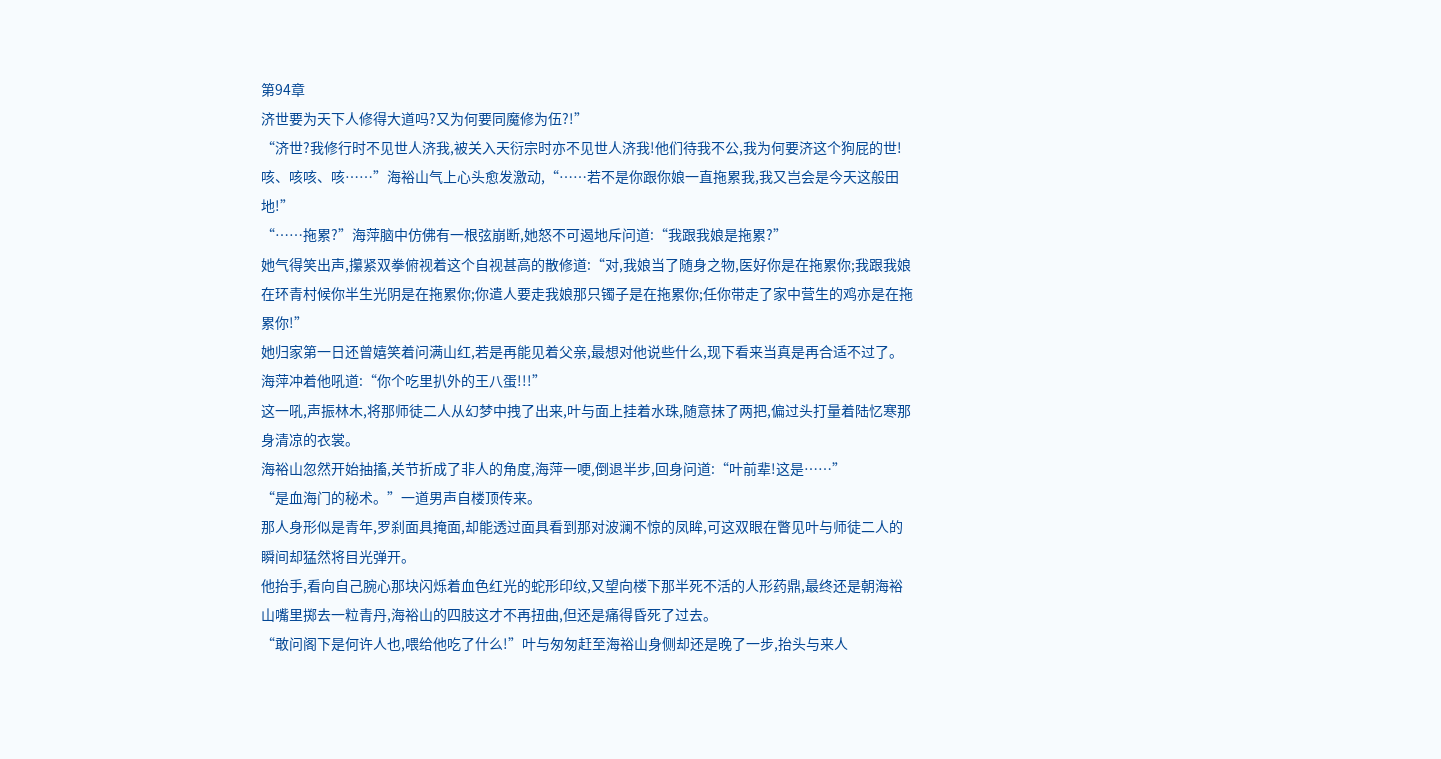第94章
济世要为天下人修得大道吗?又为何要同魔修为伍?!”
“济世?我修行时不见世人济我,被关入天衍宗时亦不见世人济我!他们待我不公,我为何要济这个狗屁的世!咳、咳咳、咳……”海裕山气上心头愈发激动,“……若不是你跟你娘一直拖累我,我又岂会是今天这般田地!”
“……拖累?”海萍脑中仿佛有一根弦崩断,她怒不可遏地斥问道:“我跟我娘是拖累?”
她气得笑出声,攥紧双拳俯视着这个自视甚高的散修道:“对,我娘当了随身之物,医好你是在拖累你;我跟我娘在环青村候你半生光阴是在拖累你;你遣人要走我娘那只镯子是在拖累你;任你带走了家中营生的鸡亦是在拖累你!”
她归家第一日还曾嬉笑着问满山红,若是再能见着父亲,最想对他说些什么,现下看来当真是再合适不过了。
海萍冲着他吼道:“你个吃里扒外的王八蛋!!!”
这一吼,声振林木,将那师徒二人从幻梦中拽了出来,叶与面上挂着水珠,随意抹了两把,偏过头打量着陆忆寒那身清凉的衣裳。
海裕山忽然开始抽搐,关节折成了非人的角度,海萍一哽,倒退半步,回身问道:“叶前辈!这是……”
“是血海门的秘术。”一道男声自楼顶传来。
那人身形似是青年,罗刹面具掩面,却能透过面具看到那对波澜不惊的凤眸,可这双眼在瞥见叶与师徒二人的瞬间却猛然将目光弹开。
他抬手,看向自己腕心那块闪烁着血色红光的蛇形印纹,又望向楼下那半死不活的人形药鼎,最终还是朝海裕山嘴里掷去一粒青丹,海裕山的四肢这才不再扭曲,但还是痛得昏死了过去。
“敢问阁下是何许人也,喂给他吃了什么!”叶与匆匆赶至海裕山身侧却还是晚了一步,抬头与来人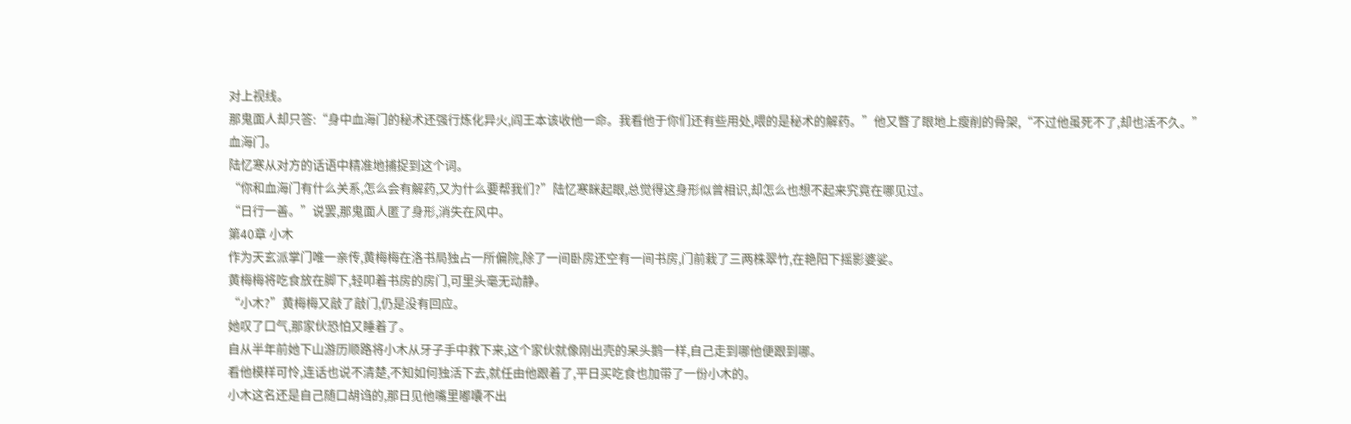对上视线。
那鬼面人却只答:“身中血海门的秘术还强行炼化异火,阎王本该收他一命。我看他于你们还有些用处,喂的是秘术的解药。”他又瞥了眼地上瘦削的骨架,“不过他虽死不了,却也活不久。”
血海门。
陆忆寒从对方的话语中精准地捕捉到这个词。
“你和血海门有什么关系,怎么会有解药,又为什么要帮我们?”陆忆寒眯起眼,总觉得这身形似曾相识,却怎么也想不起来究竟在哪见过。
“日行一善。”说罢,那鬼面人匿了身形,消失在风中。
第40章 小木
作为天玄派掌门唯一亲传,黄梅梅在洛书局独占一所偏院,除了一间卧房还空有一间书房,门前栽了三两株翠竹,在艳阳下摇影婆娑。
黄梅梅将吃食放在脚下,轻叩着书房的房门,可里头毫无动静。
“小木?”黄梅梅又敲了敲门,仍是没有回应。
她叹了口气,那家伙恐怕又睡着了。
自从半年前她下山游历顺路将小木从牙子手中救下来,这个家伙就像刚出壳的呆头鹅一样,自己走到哪他便跟到哪。
看他模样可怜,连话也说不清楚,不知如何独活下去,就任由他跟着了,平日买吃食也加带了一份小木的。
小木这名还是自己随口胡诌的,那日见他嘴里嘟囔不出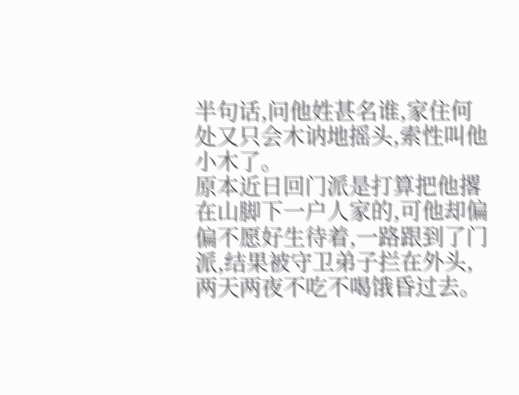半句话,问他姓甚名谁,家住何处又只会木讷地摇头,索性叫他小木了。
原本近日回门派是打算把他撂在山脚下一户人家的,可他却偏偏不愿好生待着,一路跟到了门派,结果被守卫弟子拦在外头,两天两夜不吃不喝饿昏过去。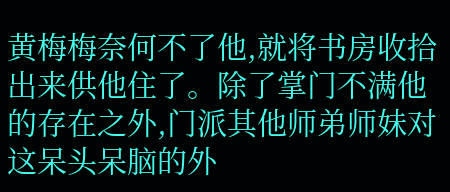黄梅梅奈何不了他,就将书房收拾出来供他住了。除了掌门不满他的存在之外,门派其他师弟师妹对这呆头呆脑的外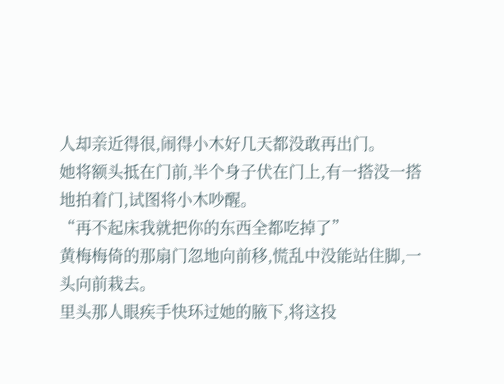人却亲近得很,闹得小木好几天都没敢再出门。
她将额头抵在门前,半个身子伏在门上,有一搭没一搭地拍着门,试图将小木吵醒。
“再不起床我就把你的东西全都吃掉了”
黄梅梅倚的那扇门忽地向前移,慌乱中没能站住脚,一头向前栽去。
里头那人眼疾手快环过她的腋下,将这投